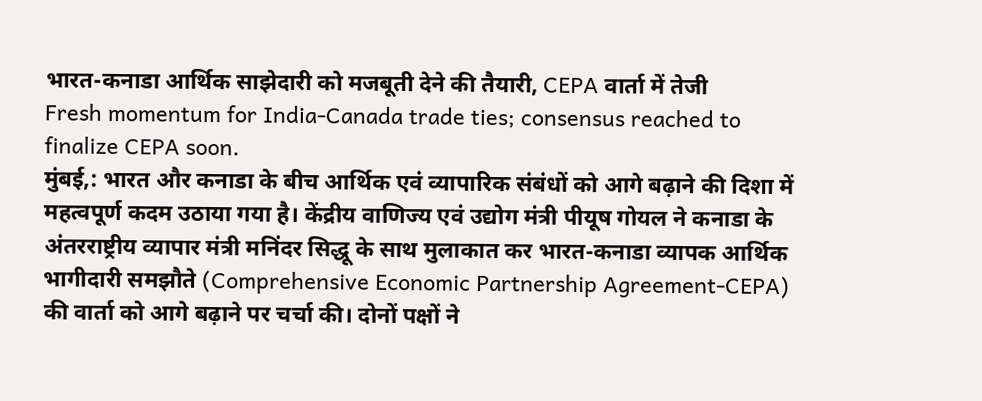भारत-कनाडा आर्थिक साझेदारी को मजबूती देने की तैयारी, CEPA वार्ता में तेजी
Fresh momentum for India-Canada trade ties; consensus reached to finalize CEPA soon.
मुंबई,: भारत और कनाडा के बीच आर्थिक एवं व्यापारिक संबंधों को आगे बढ़ाने की दिशा में महत्वपूर्ण कदम उठाया गया है। केंद्रीय वाणिज्य एवं उद्योग मंत्री पीयूष गोयल ने कनाडा के अंतरराष्ट्रीय व्यापार मंत्री मनिंदर सिद्धू के साथ मुलाकात कर भारत-कनाडा व्यापक आर्थिक भागीदारी समझौते (Comprehensive Economic Partnership Agreement-CEPA) की वार्ता को आगे बढ़ाने पर चर्चा की। दोनों पक्षों ने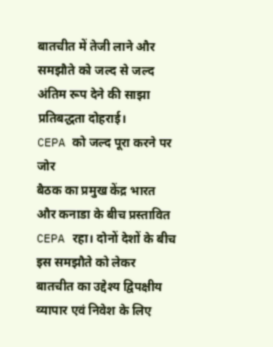बातचीत में तेजी लाने और समझौते को जल्द से जल्द अंतिम रूप देने की साझा प्रतिबद्धता दोहराई।
CEPA को जल्द पूरा करने पर जोर
बैठक का प्रमुख केंद्र भारत और कनाडा के बीच प्रस्तावित CEPA रहा। दोनों देशों के बीच इस समझौते को लेकर बातचीत का उद्देश्य द्विपक्षीय व्यापार एवं निवेश के लिए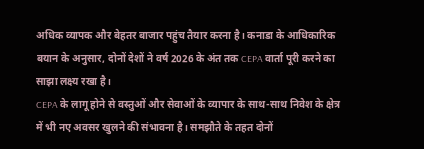अधिक व्यापक और बेहतर बाजार पहुंच तैयार करना है। कनाडा के आधिकारिक बयान के अनुसार, दोनों देशों ने वर्ष 2026 के अंत तक CEPA वार्ता पूरी करने का साझा लक्ष्य रखा है।
CEPA के लागू होने से वस्तुओं और सेवाओं के व्यापार के साथ-साथ निवेश के क्षेत्र में भी नए अवसर खुलने की संभावना है। समझौते के तहत दोनों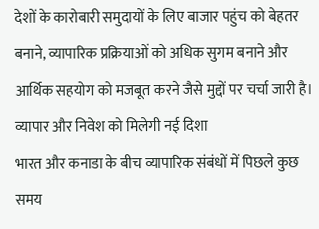देशों के कारोबारी समुदायों के लिए बाजार पहुंच को बेहतर बनाने, व्यापारिक प्रक्रियाओं को अधिक सुगम बनाने और आर्थिक सहयोग को मजबूत करने जैसे मुद्दों पर चर्चा जारी है।
व्यापार और निवेश को मिलेगी नई दिशा
भारत और कनाडा के बीच व्यापारिक संबंधों में पिछले कुछ समय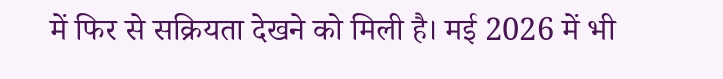में फिर से सक्रियता देखने को मिली है। मई 2026 में भी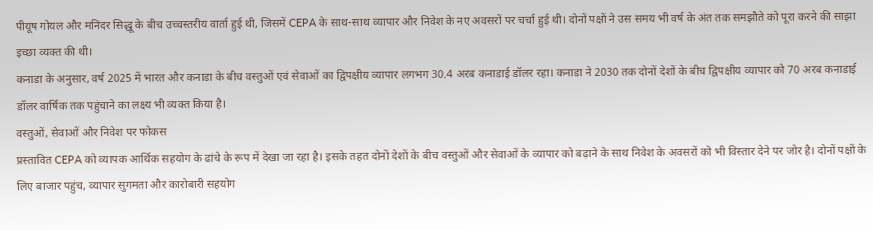पीयूष गोयल और मनिंदर सिद्धू के बीच उच्चस्तरीय वार्ता हुई थी, जिसमें CEPA के साथ-साथ व्यापार और निवेश के नए अवसरों पर चर्चा हुई थी। दोनों पक्षों ने उस समय भी वर्ष के अंत तक समझौते को पूरा करने की साझा इच्छा व्यक्त की थी।
कनाडा के अनुसार, वर्ष 2025 में भारत और कनाडा के बीच वस्तुओं एवं सेवाओं का द्विपक्षीय व्यापार लगभग 30.4 अरब कनाडाई डॉलर रहा। कनाडा ने 2030 तक दोनों देशों के बीच द्विपक्षीय व्यापार को 70 अरब कनाडाई डॉलर वार्षिक तक पहुंचाने का लक्ष्य भी व्यक्त किया है।
वस्तुओं, सेवाओं और निवेश पर फोकस
प्रस्तावित CEPA को व्यापक आर्थिक सहयोग के ढांचे के रूप में देखा जा रहा है। इसके तहत दोनों देशों के बीच वस्तुओं और सेवाओं के व्यापार को बढ़ाने के साथ निवेश के अवसरों को भी विस्तार देने पर जोर है। दोनों पक्षों के लिए बाजार पहुंच, व्यापार सुगमता और कारोबारी सहयोग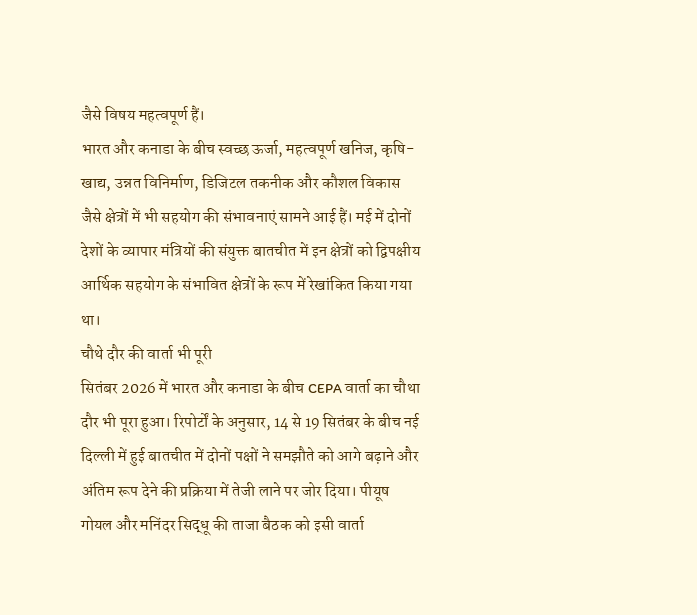जैसे विषय महत्वपूर्ण हैं।
भारत और कनाडा के बीच स्वच्छ ऊर्जा, महत्वपूर्ण खनिज, कृषि-खाद्य, उन्नत विनिर्माण, डिजिटल तकनीक और कौशल विकास जैसे क्षेत्रों में भी सहयोग की संभावनाएं सामने आई हैं। मई में दोनों देशों के व्यापार मंत्रियों की संयुक्त बातचीत में इन क्षेत्रों को द्विपक्षीय आर्थिक सहयोग के संभावित क्षेत्रों के रूप में रेखांकित किया गया था।
चौथे दौर की वार्ता भी पूरी
सितंबर 2026 में भारत और कनाडा के बीच CEPA वार्ता का चौथा दौर भी पूरा हुआ। रिपोर्टों के अनुसार, 14 से 19 सितंबर के बीच नई दिल्ली में हुई बातचीत में दोनों पक्षों ने समझौते को आगे बढ़ाने और अंतिम रूप देने की प्रक्रिया में तेजी लाने पर जोर दिया। पीयूष गोयल और मनिंदर सिद्धू की ताजा बैठक को इसी वार्ता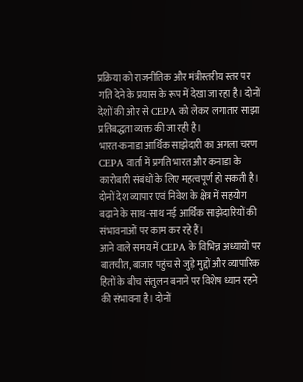प्रक्रिया को राजनीतिक और मंत्रीस्तरीय स्तर पर गति देने के प्रयास के रूप में देखा जा रहा है। दोनों देशों की ओर से CEPA को लेकर लगातार साझा प्रतिबद्धता व्यक्त की जा रही है।
भारत-कनाडा आर्थिक साझेदारी का अगला चरण
CEPA वार्ता में प्रगति भारत और कनाडा के कारोबारी संबंधों के लिए महत्वपूर्ण हो सकती है। दोनों देश व्यापार एवं निवेश के क्षेत्र में सहयोग बढ़ाने के साथ-साथ नई आर्थिक साझेदारियों की संभावनाओं पर काम कर रहे हैं।
आने वाले समय में CEPA के विभिन्न अध्यायों पर बातचीत, बाजार पहुंच से जुड़े मुद्दों और व्यापारिक हितों के बीच संतुलन बनाने पर विशेष ध्यान रहने की संभावना है। दोनों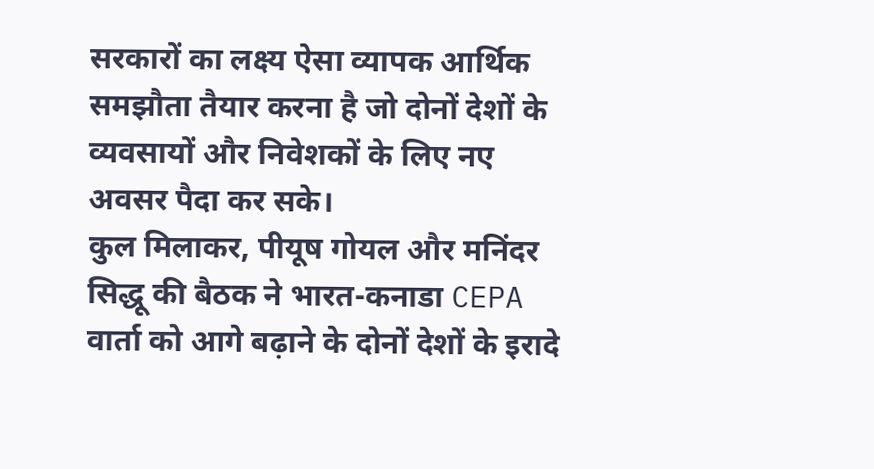सरकारों का लक्ष्य ऐसा व्यापक आर्थिक समझौता तैयार करना है जो दोनों देशों के व्यवसायों और निवेशकों के लिए नए अवसर पैदा कर सके।
कुल मिलाकर, पीयूष गोयल और मनिंदर सिद्धू की बैठक ने भारत-कनाडा CEPA वार्ता को आगे बढ़ाने के दोनों देशों के इरादे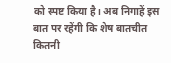को स्पष्ट किया है। अब निगाहें इस बात पर रहेंगी कि शेष बातचीत कितनी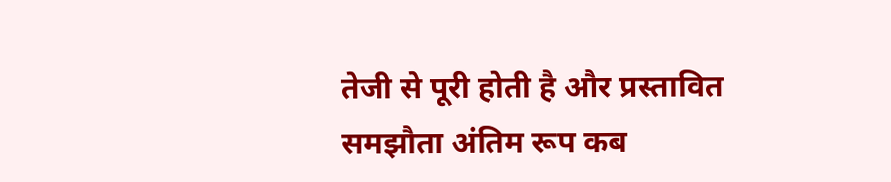तेजी से पूरी होती है और प्रस्तावित समझौता अंतिम रूप कब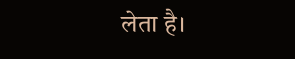लेता है।